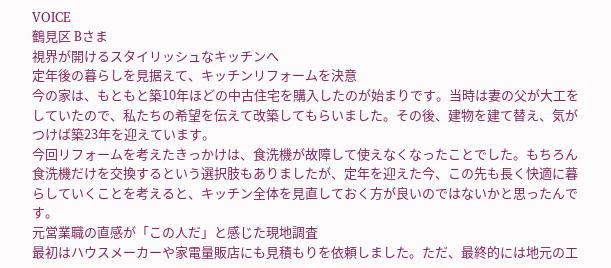VOICE
鶴見区 Bさま
視界が開けるスタイリッシュなキッチンへ
定年後の暮らしを見据えて、キッチンリフォームを決意
今の家は、もともと築10年ほどの中古住宅を購入したのが始まりです。当時は妻の父が大工をしていたので、私たちの希望を伝えて改築してもらいました。その後、建物を建て替え、気がつけば築23年を迎えています。
今回リフォームを考えたきっかけは、食洗機が故障して使えなくなったことでした。もちろん食洗機だけを交換するという選択肢もありましたが、定年を迎えた今、この先も長く快適に暮らしていくことを考えると、キッチン全体を見直しておく方が良いのではないかと思ったんです。
元営業職の直感が「この人だ」と感じた現地調査
最初はハウスメーカーや家電量販店にも見積もりを依頼しました。ただ、最終的には地元の工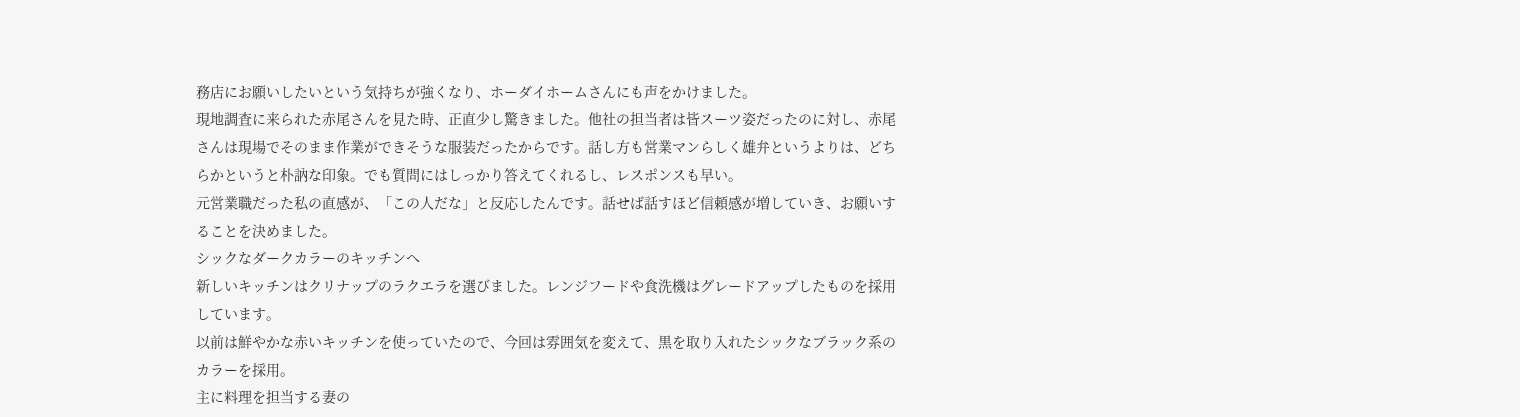務店にお願いしたいという気持ちが強くなり、ホーダイホームさんにも声をかけました。
現地調査に来られた赤尾さんを見た時、正直少し驚きました。他社の担当者は皆スーツ姿だったのに対し、赤尾さんは現場でそのまま作業ができそうな服装だったからです。話し方も営業マンらしく雄弁というよりは、どちらかというと朴訥な印象。でも質問にはしっかり答えてくれるし、レスポンスも早い。
元営業職だった私の直感が、「この人だな」と反応したんです。話せば話すほど信頼感が増していき、お願いすることを決めました。
シックなダークカラーのキッチンへ
新しいキッチンはクリナップのラクエラを選びました。レンジフードや食洗機はグレードアップしたものを採用しています。
以前は鮮やかな赤いキッチンを使っていたので、今回は雰囲気を変えて、黒を取り入れたシックなブラック系のカラーを採用。
主に料理を担当する妻の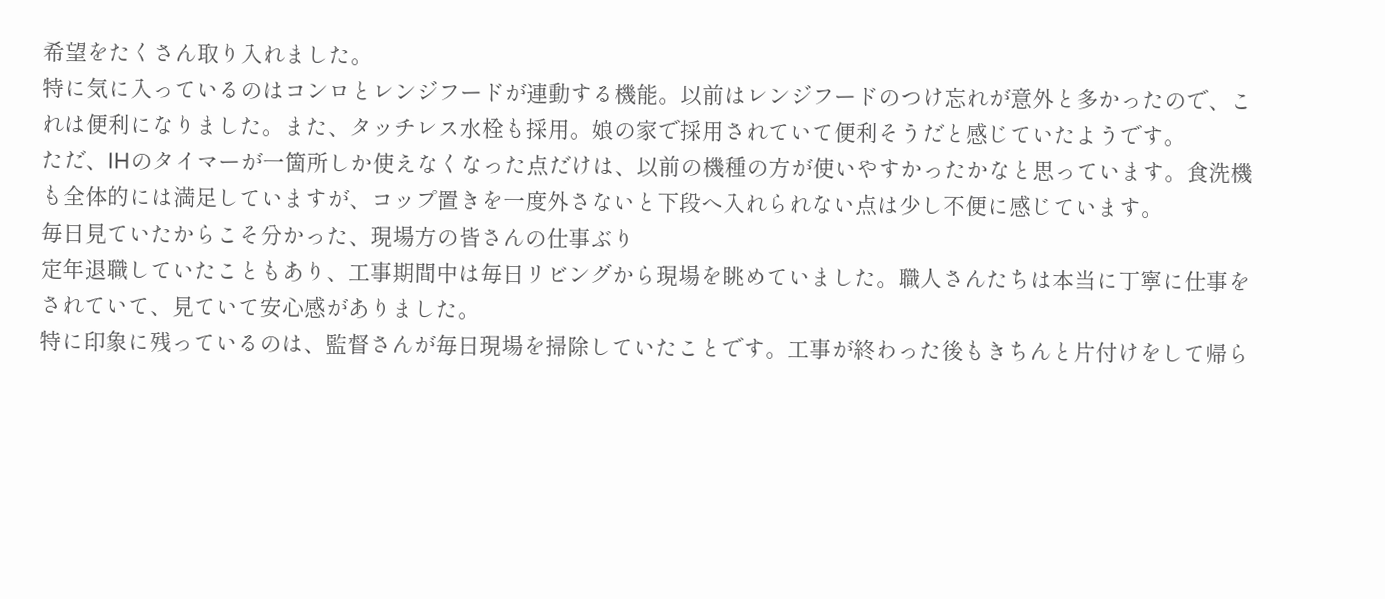希望をたくさん取り入れました。
特に気に入っているのはコンロとレンジフードが連動する機能。以前はレンジフードのつけ忘れが意外と多かったので、これは便利になりました。また、タッチレス水栓も採用。娘の家で採用されていて便利そうだと感じていたようです。
ただ、IHのタイマーが一箇所しか使えなくなった点だけは、以前の機種の方が使いやすかったかなと思っています。食洗機も全体的には満足していますが、コップ置きを一度外さないと下段へ入れられない点は少し不便に感じています。
毎日見ていたからこそ分かった、現場方の皆さんの仕事ぶり
定年退職していたこともあり、工事期間中は毎日リビングから現場を眺めていました。職人さんたちは本当に丁寧に仕事をされていて、見ていて安心感がありました。
特に印象に残っているのは、監督さんが毎日現場を掃除していたことです。工事が終わった後もきちんと片付けをして帰ら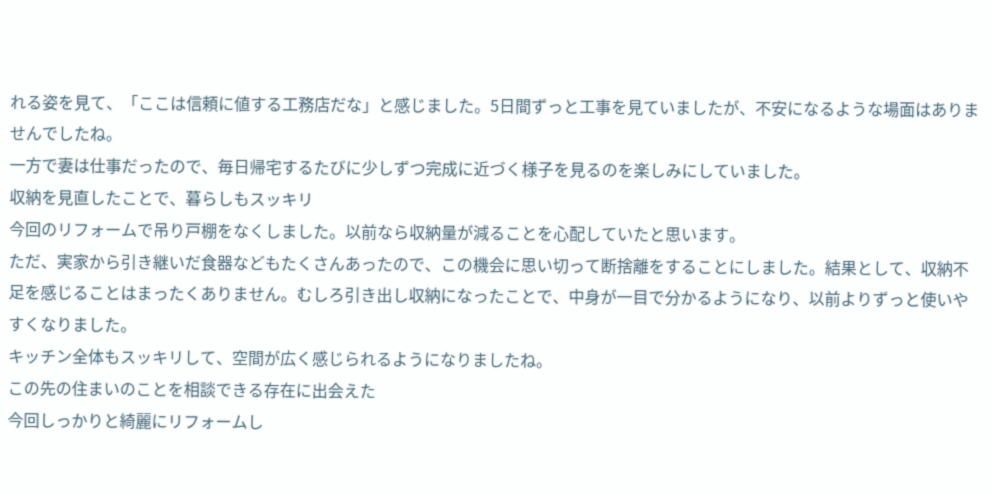れる姿を見て、「ここは信頼に値する工務店だな」と感じました。5日間ずっと工事を見ていましたが、不安になるような場面はありませんでしたね。
一方で妻は仕事だったので、毎日帰宅するたびに少しずつ完成に近づく様子を見るのを楽しみにしていました。
収納を見直したことで、暮らしもスッキリ
今回のリフォームで吊り戸棚をなくしました。以前なら収納量が減ることを心配していたと思います。
ただ、実家から引き継いだ食器などもたくさんあったので、この機会に思い切って断捨離をすることにしました。結果として、収納不足を感じることはまったくありません。むしろ引き出し収納になったことで、中身が一目で分かるようになり、以前よりずっと使いやすくなりました。
キッチン全体もスッキリして、空間が広く感じられるようになりましたね。
この先の住まいのことを相談できる存在に出会えた
今回しっかりと綺麗にリフォームし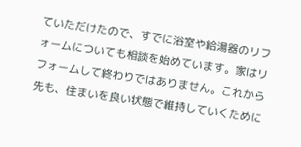ていただけたので、すでに浴室や給湯器のリフォームについても相談を始めています。家はリフォームして終わりではありません。これから先も、住まいを良い状態で維持していくために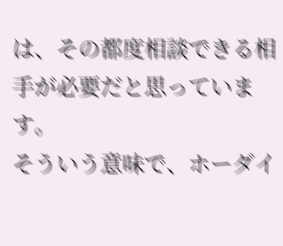は、その都度相談できる相手が必要だと思っています。
そういう意味で、ホーダイ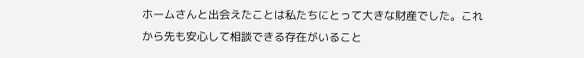ホームさんと出会えたことは私たちにとって大きな財産でした。これから先も安心して相談できる存在がいること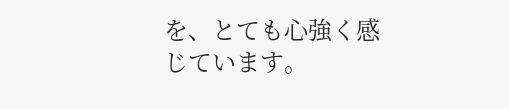を、とても心強く感じています。